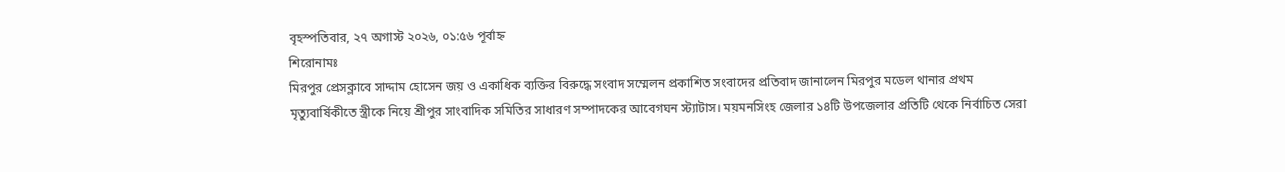বৃহস্পতিবার, ২৭ অগাস্ট ২০২৬, ০১:৫৬ পূর্বাহ্ন
শিরোনামঃ
মিরপুর প্রেসক্লাবে সাদ্দাম হোসেন জয় ও একাধিক ব্যক্তির বিরুদ্ধে সংবাদ সম্মেলন প্রকাশিত সংবাদের প্রতিবাদ জানালেন মিরপুর মডেল থানার প্রথম মৃত্যুবার্ষিকীতে স্ত্রীকে নিয়ে শ্রীপুর সাংবাদিক সমিতির সাধারণ সম্পাদকের আবেগঘন স্ট্যাটাস। ময়মনসিংহ জেলার ১৪টি উপজেলার প্রতিটি থেকে নির্বাচিত সেরা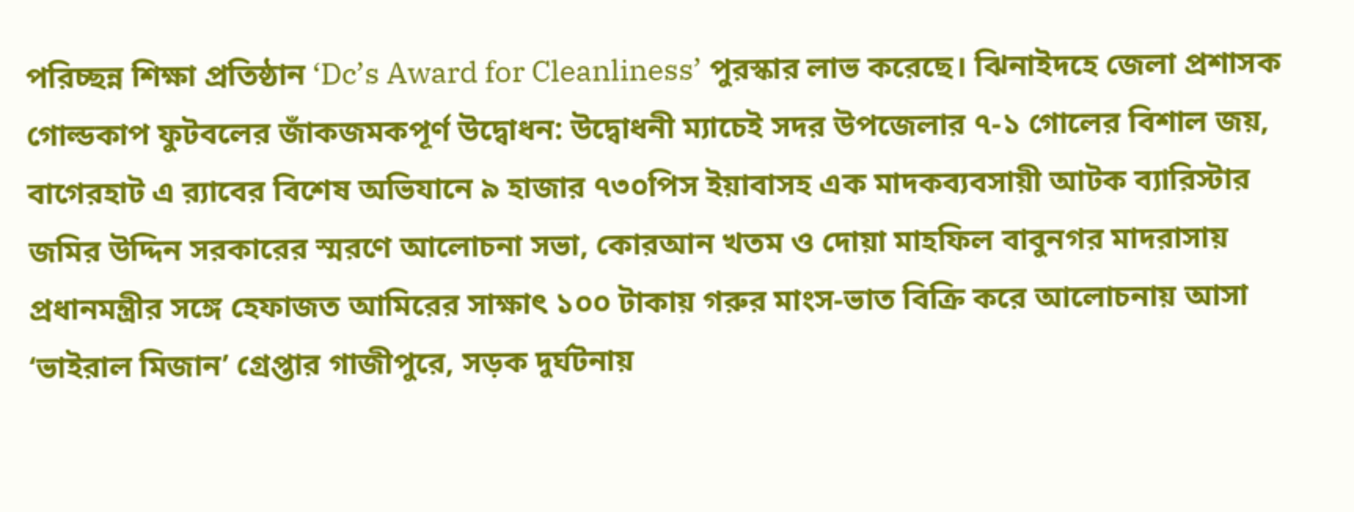পরিচ্ছন্ন শিক্ষা প্রতিষ্ঠান ‘Dc’s Award for Cleanliness’ পুরস্কার লাভ করেছে। ঝিনাইদহে জেলা প্রশাসক গোল্ডকাপ ফুটবলের জাঁকজমকপূর্ণ উদ্বোধন: উদ্বোধনী ম্যাচেই সদর উপজেলার ৭-১ গোলের বিশাল জয়, বাগেরহাট এ র‌্যাবের বিশেষ অভিযানে ৯ হাজার ৭৩০পিস ইয়াবাসহ এক মাদকব্যবসায়ী আটক ব্যারিস্টার জমির উদ্দিন সরকারের স্মরণে আলোচনা সভা, কোরআন খতম ও দোয়া মাহফিল বাবুনগর মাদরাসায় প্রধানমন্ত্রীর সঙ্গে হেফাজত আমিরের সাক্ষাৎ ১০০ টাকায় গরুর মাংস-ভাত বিক্রি করে আলোচনায় আসা ‘ভাইরাল মিজান’ গ্রেপ্তার গাজীপুরে, সড়ক দুর্ঘটনায়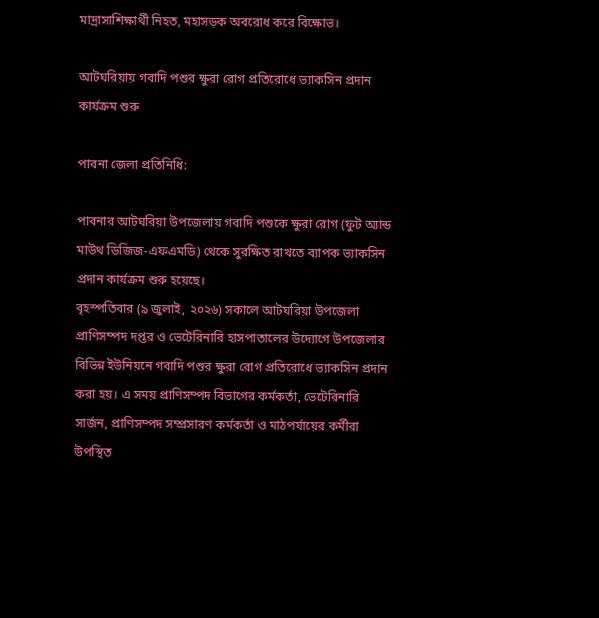মাদ্রাসাশিক্ষার্থী নিহত, মহাসড়ক অবরোধ করে বিক্ষোভ।

আটঘরিয়ায় গবাদি পশুর ক্ষুরা রোগ প্রতিরোধে ভ্যাকসিন প্রদান কার্যক্রম শুরু

পাবনা জেলা প্রতিনিধি:

পাবনার আটঘরিয়া উপজেলায় গবাদি পশুকে ক্ষুরা রোগ (ফুট অ্যান্ড মাউথ ডিজিজ-এফএমডি) থেকে সুরক্ষিত রাখতে ব্যাপক ভ্যাকসিন প্রদান কার্যক্রম শুরু হয়েছে।
বৃহস্পতিবার (৯ জুলাই, ২০২৬) সকালে আটঘরিয়া উপজেলা প্রাণিসম্পদ দপ্তর ও ভেটেরিনারি হাসপাতালের উদ্যোগে উপজেলার বিভিন্ন ইউনিয়নে গবাদি পশুর ক্ষুরা রোগ প্রতিরোধে ভ্যাকসিন প্রদান করা হয়। এ সময় প্রাণিসম্পদ বিভাগের কর্মকর্তা, ভেটেরিনারি সার্জন, প্রাণিসম্পদ সম্প্রসারণ কর্মকর্তা ও মাঠপর্যায়ের কর্মীরা উপস্থিত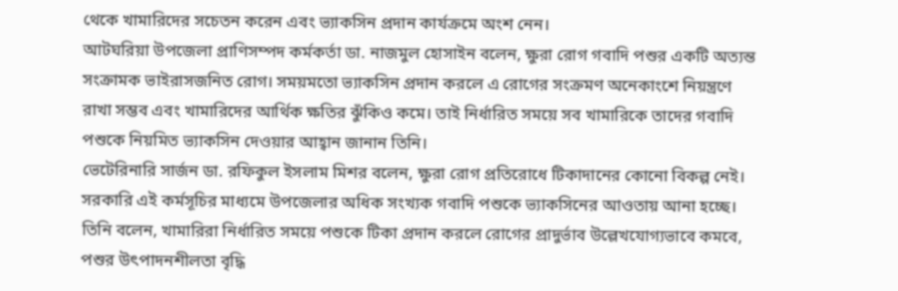থেকে খামারিদের সচেতন করেন এবং ভ্যাকসিন প্রদান কার্যক্রমে অংশ নেন।
আটঘরিয়া উপজেলা প্রাণিসম্পদ কর্মকর্তা ডা. নাজমুল হোসাইন বলেন, ক্ষুরা রোগ গবাদি পশুর একটি অত্যন্ত সংক্রামক ভাইরাসজনিত রোগ। সময়মতো ভ্যাকসিন প্রদান করলে এ রোগের সংক্রমণ অনেকাংশে নিয়ন্ত্রণে রাখা সম্ভব এবং খামারিদের আর্থিক ক্ষতির ঝুঁকিও কমে। তাই নির্ধারিত সময়ে সব খামারিকে তাদের গবাদি পশুকে নিয়মিত ভ্যাকসিন দেওয়ার আহ্বান জানান তিনি।
ভেটেরিনারি সার্জন ডা. রফিকুল ইসলাম মিশর বলেন, ক্ষুরা রোগ প্রতিরোধে টিকাদানের কোনো বিকল্প নেই। সরকারি এই কর্মসূচির মাধ্যমে উপজেলার অধিক সংখ্যক গবাদি পশুকে ভ্যাকসিনের আওতায় আনা হচ্ছে। তিনি বলেন, খামারিরা নির্ধারিত সময়ে পশুকে টিকা প্রদান করলে রোগের প্রাদুর্ভাব উল্লেখযোগ্যভাবে কমবে, পশুর উৎপাদনশীলতা বৃদ্ধি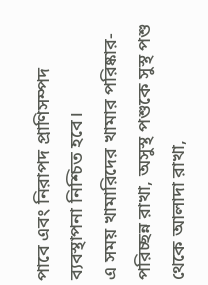পাবে এবং নিরাপদ প্রাণিসম্পদ ব্যবস্থাপনা নিশ্চিত হবে।
এ সময় খামারিদের খামার পরিষ্কার-পরিচ্ছন্ন রাখা, অসুস্থ পশুকে সুস্থ পশু থেকে আলাদা রাখা,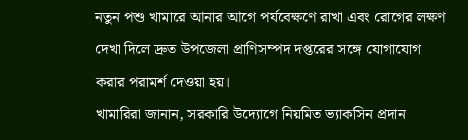নতুন পশু খামারে আনার আগে পর্যবেক্ষণে রাখা এবং রোগের লক্ষণ দেখা দিলে দ্রুত উপজেলা প্রাণিসম্পদ দপ্তরের সঙ্গে যোগাযোগ করার পরামর্শ দেওয়া হয়।
খামারিরা জানান, সরকারি উদ্যোগে নিয়মিত ভ্যাকসিন প্রদান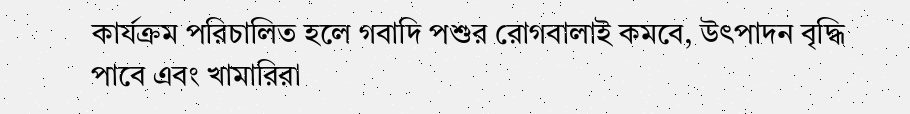কার্যক্রম পরিচালিত হলে গবাদি পশুর রোগবালাই কমবে, উৎপাদন বৃদ্ধি পাবে এবং খামারিরা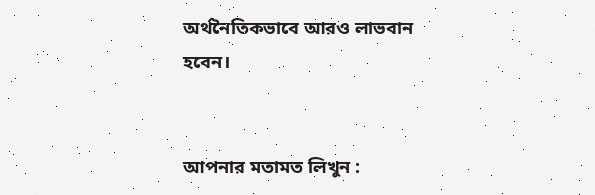অর্থনৈতিকভাবে আরও লাভবান হবেন।


আপনার মতামত লিখুন :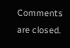Comments are closed.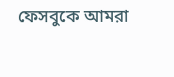ফেসবুকে আমরা